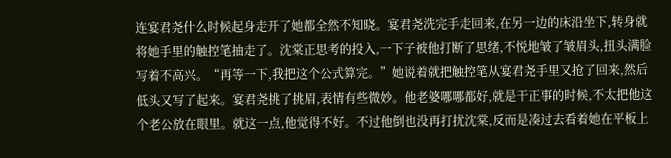连宴君尧什么时候起身走开了她都全然不知晓。宴君尧洗完手走回来,在另一边的床沿坐下,转身就将她手里的触控笔抽走了。沈棠正思考的投入,一下子被他打断了思绪,不悦地皱了皱眉头,扭头满脸写着不高兴。“再等一下,我把这个公式算完。”她说着就把触控笔从宴君尧手里又抢了回来,然后低头又写了起来。宴君尧挑了挑眉,表情有些微妙。他老婆哪哪都好,就是干正事的时候,不太把他这个老公放在眼里。就这一点,他觉得不好。不过他倒也没再打扰沈棠,反而是凑过去看着她在平板上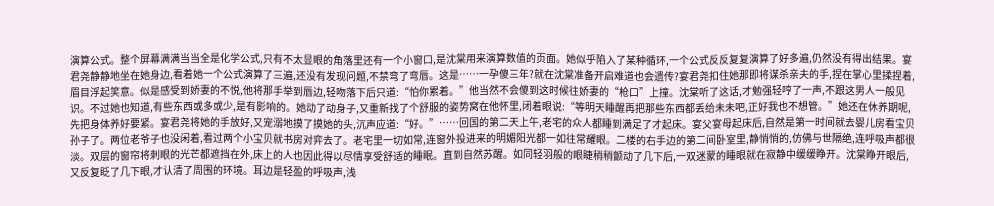演算公式。整个屏幕满满当当全是化学公式,只有不太显眼的角落里还有一个小窗口,是沈棠用来演算数值的页面。她似乎陷入了某种循环,一个公式反反复复演算了好多遍,仍然没有得出结果。宴君尧静静地坐在她身边,看着她一个公式演算了三遍,还没有发现问题,不禁弯了弯唇。这是……一孕傻三年?就在沈棠准备开启难道也会遗传?宴君尧扣住她那即将谋杀亲夫的手,捏在掌心里揉捏着,眉目浮起笑意。似是感受到娇妻的不悦,他将那手举到唇边,轻吻落下后只道:“怕你累着。”他当然不会傻到这时候往娇妻的“枪口”上撞。沈棠听了这话,才勉强轻哼了一声,不跟这男人一般见识。不过她也知道,有些东西或多或少,是有影响的。她动了动身子,又重新找了个舒服的姿势窝在他怀里,闭着眼说:“等明天睡醒再把那些东西都丢给未未吧,正好我也不想管。”她还在休养期呢,先把身体养好要紧。宴君尧将她的手放好,又宠溺地摸了摸她的头,沉声应道:“好。”……回国的第二天上午,老宅的众人都睡到满足了才起床。宴父宴母起床后,自然是第一时间就去婴儿房看宝贝孙子了。两位老爷子也没闲着,看过两个小宝贝就书房对弈去了。老宅里一切如常,连窗外投进来的明媚阳光都一如往常耀眼。二楼的右手边的第二间卧室里,静悄悄的,仿佛与世隔绝,连呼吸声都很淡。双层的窗帘将刺眼的光芒都遮挡在外,床上的人也因此得以尽情享受舒适的睡眠。直到自然苏醒。如同轻羽般的眼睫稍稍颤动了几下后,一双迷蒙的睡眼就在寂静中缓缓睁开。沈棠睁开眼后,又反复眨了几下眼,才认清了周围的环境。耳边是轻盈的呼吸声,浅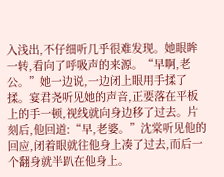入浅出,不仔细听几乎很难发现。她眼眸一转,看向了呼吸声的来源。“早啊,老公。”她一边说,一边闭上眼用手揉了揉。宴君尧听见她的声音,正要落在平板上的手一顿,视线就向身边移了过去。片刻后,他回道:“早,老婆。”沈棠听见他的回应,闭着眼就往他身上凑了过去,而后一个翻身就半趴在他身上。